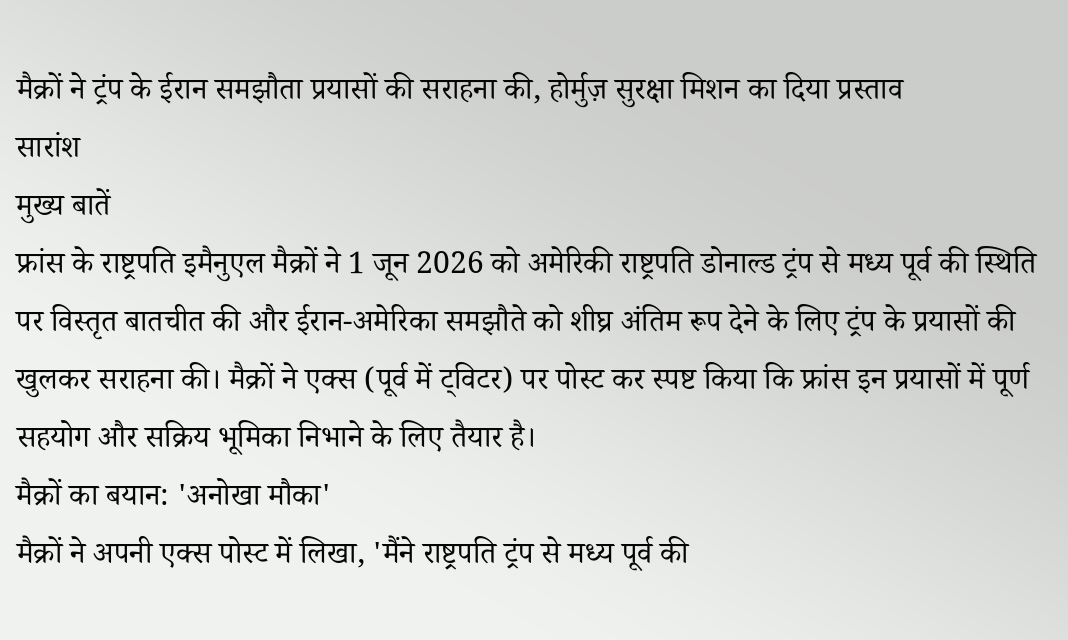मैक्रों ने ट्रंप के ईरान समझौता प्रयासों की सराहना की, होर्मुज़ सुरक्षा मिशन का दिया प्रस्ताव
सारांश
मुख्य बातें
फ्रांस के राष्ट्रपति इमैनुएल मैक्रों ने 1 जून 2026 को अमेरिकी राष्ट्रपति डोनाल्ड ट्रंप से मध्य पूर्व की स्थिति पर विस्तृत बातचीत की और ईरान-अमेरिका समझौते को शीघ्र अंतिम रूप देने के लिए ट्रंप के प्रयासों की खुलकर सराहना की। मैक्रों ने एक्स (पूर्व में ट्विटर) पर पोस्ट कर स्पष्ट किया कि फ्रांस इन प्रयासों में पूर्ण सहयोग और सक्रिय भूमिका निभाने के लिए तैयार है।
मैक्रों का बयान: 'अनोखा मौका'
मैक्रों ने अपनी एक्स पोस्ट में लिखा, 'मैंने राष्ट्रपति ट्रंप से मध्य पूर्व की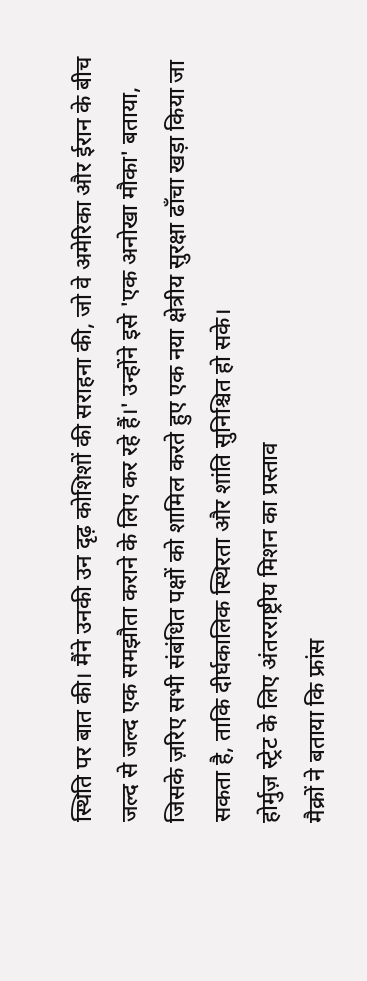स्थिति पर बात की। मैंने उनकी उन दृढ़ कोशिशों की सराहना की, जो वे अमेरिका और ईरान के बीच जल्द से जल्द एक समझौता कराने के लिए कर रहे हैं।' उन्होंने इसे 'एक अनोखा मौका' बताया, जिसके ज़रिए सभी संबंधित पक्षों को शामिल करते हुए एक नया क्षेत्रीय सुरक्षा ढाँचा खड़ा किया जा सकता है, ताकि दीर्घकालिक स्थिरता और शांति सुनिश्चित हो सके।
होर्मुज़ स्ट्रेट के लिए अंतरराष्ट्रीय मिशन का प्रस्ताव
मैक्रों ने बताया कि फ्रांस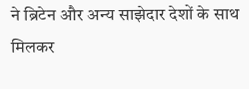ने ब्रिटेन और अन्य साझेदार देशों के साथ मिलकर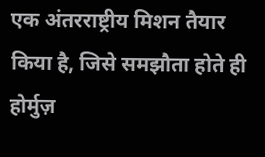एक अंतरराष्ट्रीय मिशन तैयार किया है, जिसे समझौता होते ही होर्मुज़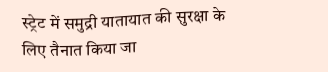स्ट्रेट में समुद्री यातायात की सुरक्षा के लिए तैनात किया जा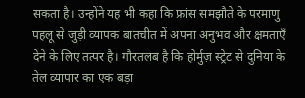सकता है। उन्होंने यह भी कहा कि फ्रांस समझौते के परमाणु पहलू से जुड़ी व्यापक बातचीत में अपना अनुभव और क्षमताएँ देने के लिए तत्पर है। गौरतलब है कि होर्मुज़ स्ट्रेट से दुनिया के तेल व्यापार का एक बड़ा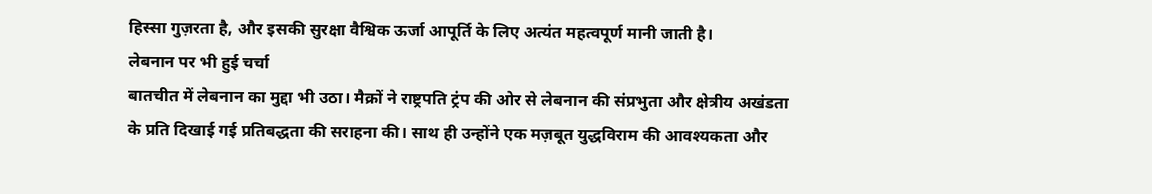हिस्सा गुज़रता है, और इसकी सुरक्षा वैश्विक ऊर्जा आपूर्ति के लिए अत्यंत महत्वपूर्ण मानी जाती है।
लेबनान पर भी हुई चर्चा
बातचीत में लेबनान का मुद्दा भी उठा। मैक्रों ने राष्ट्रपति ट्रंप की ओर से लेबनान की संप्रभुता और क्षेत्रीय अखंडता के प्रति दिखाई गई प्रतिबद्धता की सराहना की। साथ ही उन्होंने एक मज़बूत युद्धविराम की आवश्यकता और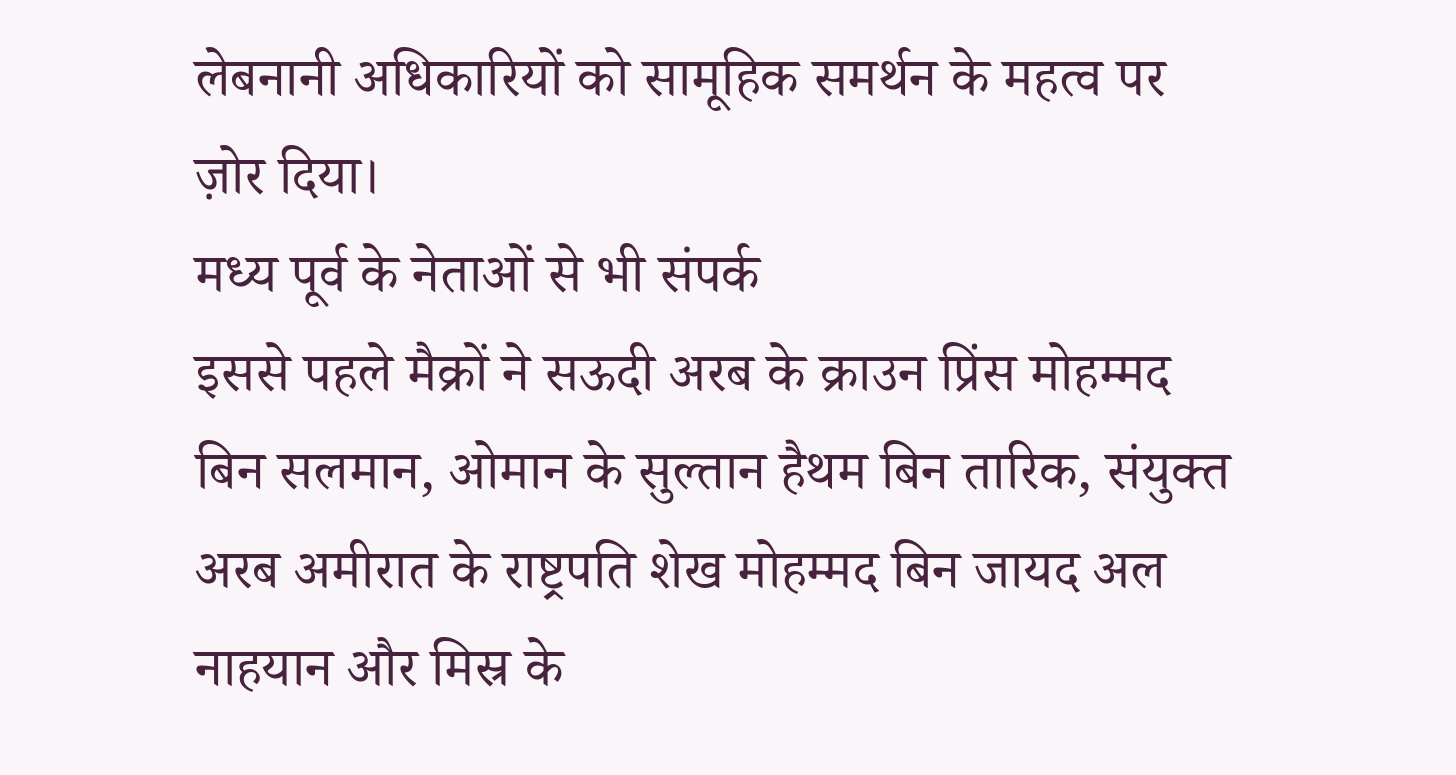लेबनानी अधिकारियों को सामूहिक समर्थन के महत्व पर ज़ोर दिया।
मध्य पूर्व के नेताओं से भी संपर्क
इससे पहले मैक्रों ने सऊदी अरब के क्राउन प्रिंस मोहम्मद बिन सलमान, ओमान के सुल्तान हैथम बिन तारिक, संयुक्त अरब अमीरात के राष्ट्रपति शेख मोहम्मद बिन जायद अल नाहयान और मिस्र के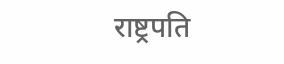राष्ट्रपति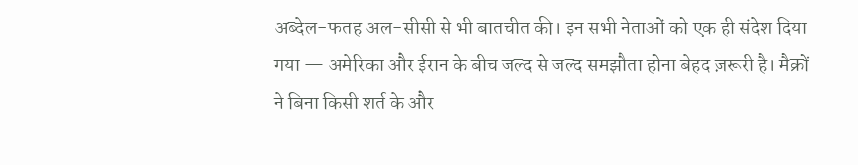अब्देल-फतह अल-सीसी से भी बातचीत की। इन सभी नेताओं को एक ही संदेश दिया गया — अमेरिका और ईरान के बीच जल्द से जल्द समझौता होना बेहद ज़रूरी है। मैक्रों ने बिना किसी शर्त के और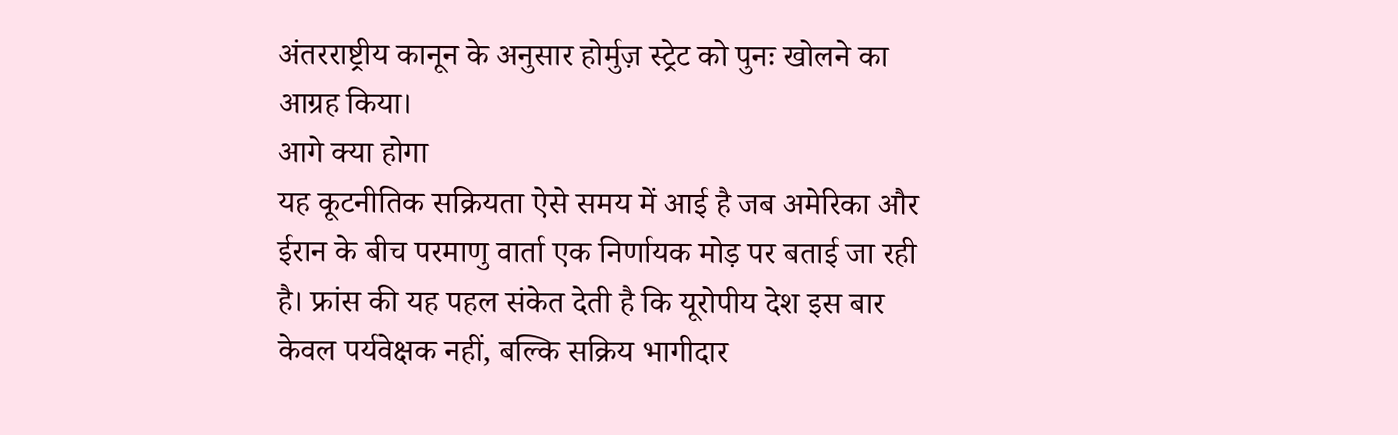अंतरराष्ट्रीय कानून के अनुसार होर्मुज़ स्ट्रेट को पुनः खोलने का आग्रह किया।
आगे क्या होगा
यह कूटनीतिक सक्रियता ऐसे समय में आई है जब अमेरिका और ईरान के बीच परमाणु वार्ता एक निर्णायक मोड़ पर बताई जा रही है। फ्रांस की यह पहल संकेत देती है कि यूरोपीय देश इस बार केवल पर्यवेक्षक नहीं, बल्कि सक्रिय भागीदार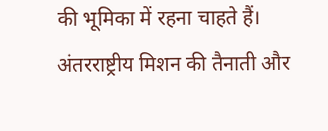की भूमिका में रहना चाहते हैं। अंतरराष्ट्रीय मिशन की तैनाती और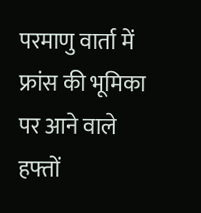परमाणु वार्ता में फ्रांस की भूमिका पर आने वाले हफ्तों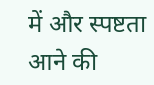में और स्पष्टता आने की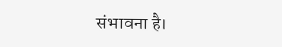संभावना है।